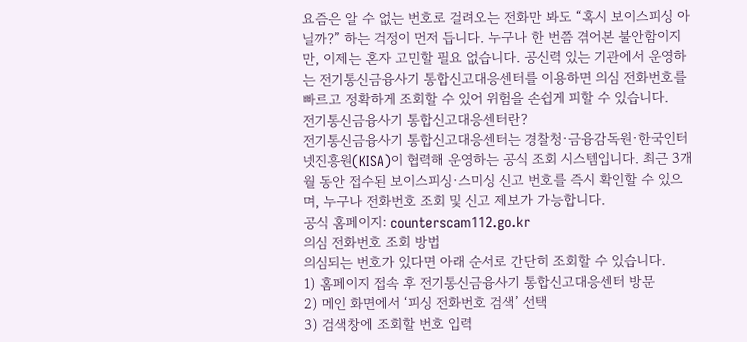요즘은 알 수 없는 번호로 걸려오는 전화만 봐도 “혹시 보이스피싱 아닐까?” 하는 걱정이 먼저 듭니다. 누구나 한 번쯤 겪어본 불안함이지만, 이제는 혼자 고민할 필요 없습니다. 공신력 있는 기관에서 운영하는 전기통신금융사기 통합신고대응센터를 이용하면 의심 전화번호를 빠르고 정확하게 조회할 수 있어 위험을 손쉽게 피할 수 있습니다.
전기통신금융사기 통합신고대응센터란?
전기통신금융사기 통합신고대응센터는 경찰청·금융감독원·한국인터넷진흥원(KISA)이 협력해 운영하는 공식 조회 시스템입니다. 최근 3개월 동안 접수된 보이스피싱·스미싱 신고 번호를 즉시 확인할 수 있으며, 누구나 전화번호 조회 및 신고 제보가 가능합니다.
공식 홈페이지: counterscam112.go.kr
의심 전화번호 조회 방법
의심되는 번호가 있다면 아래 순서로 간단히 조회할 수 있습니다.
1) 홈페이지 접속 후 전기통신금융사기 통합신고대응센터 방문
2) 메인 화면에서 ‘피싱 전화번호 검색’ 선택
3) 검색창에 조회할 번호 입력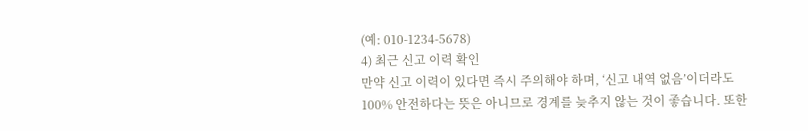(예: 010-1234-5678)
4) 최근 신고 이력 확인
만약 신고 이력이 있다면 즉시 주의해야 하며, ‘신고 내역 없음’이더라도 100% 안전하다는 뜻은 아니므로 경계를 늦추지 않는 것이 좋습니다. 또한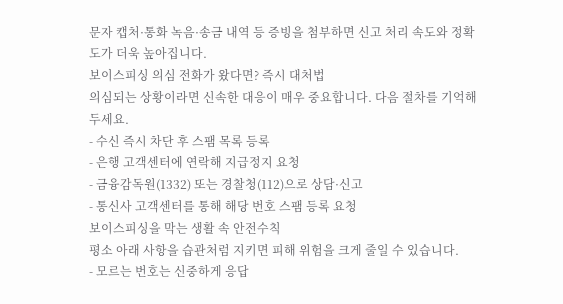문자 캡처·통화 녹음·송금 내역 등 증빙을 첨부하면 신고 처리 속도와 정확도가 더욱 높아집니다.
보이스피싱 의심 전화가 왔다면? 즉시 대처법
의심되는 상황이라면 신속한 대응이 매우 중요합니다. 다음 절차를 기억해 두세요.
- 수신 즉시 차단 후 스팸 목록 등록
- 은행 고객센터에 연락해 지급정지 요청
- 금융감독원(1332) 또는 경찰청(112)으로 상담·신고
- 통신사 고객센터를 통해 해당 번호 스팸 등록 요청
보이스피싱을 막는 생활 속 안전수칙
평소 아래 사항을 습관처럼 지키면 피해 위험을 크게 줄일 수 있습니다.
- 모르는 번호는 신중하게 응답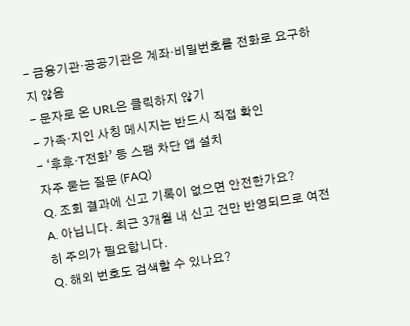- 금융기관·공공기관은 계좌·비밀번호를 전화로 요구하지 않음
- 문자로 온 URL은 클릭하지 않기
- 가족·지인 사칭 메시지는 반드시 직접 확인
- ‘후후·T전화’ 등 스팸 차단 앱 설치
자주 묻는 질문 (FAQ)
Q. 조회 결과에 신고 기록이 없으면 안전한가요?
A. 아닙니다. 최근 3개월 내 신고 건만 반영되므로 여전히 주의가 필요합니다.
Q. 해외 번호도 검색할 수 있나요?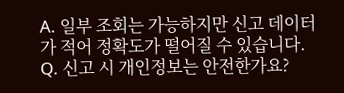A. 일부 조회는 가능하지만 신고 데이터가 적어 정확도가 떨어질 수 있습니다.
Q. 신고 시 개인정보는 안전한가요?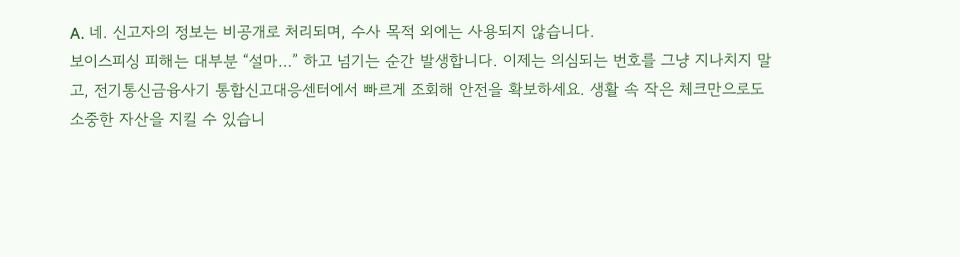A. 네. 신고자의 정보는 비공개로 처리되며, 수사 목적 외에는 사용되지 않습니다.
보이스피싱 피해는 대부분 “설마…” 하고 넘기는 순간 발생합니다. 이제는 의심되는 번호를 그냥 지나치지 말고, 전기통신금융사기 통합신고대응센터에서 빠르게 조회해 안전을 확보하세요. 생활 속 작은 체크만으로도 소중한 자산을 지킬 수 있습니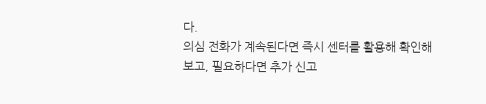다.
의심 전화가 계속된다면 즉시 센터를 활용해 확인해 보고, 필요하다면 추가 신고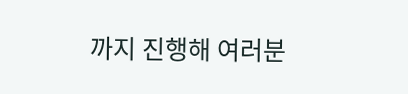까지 진행해 여러분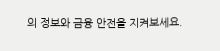의 정보와 금융 안전을 지켜보세요.